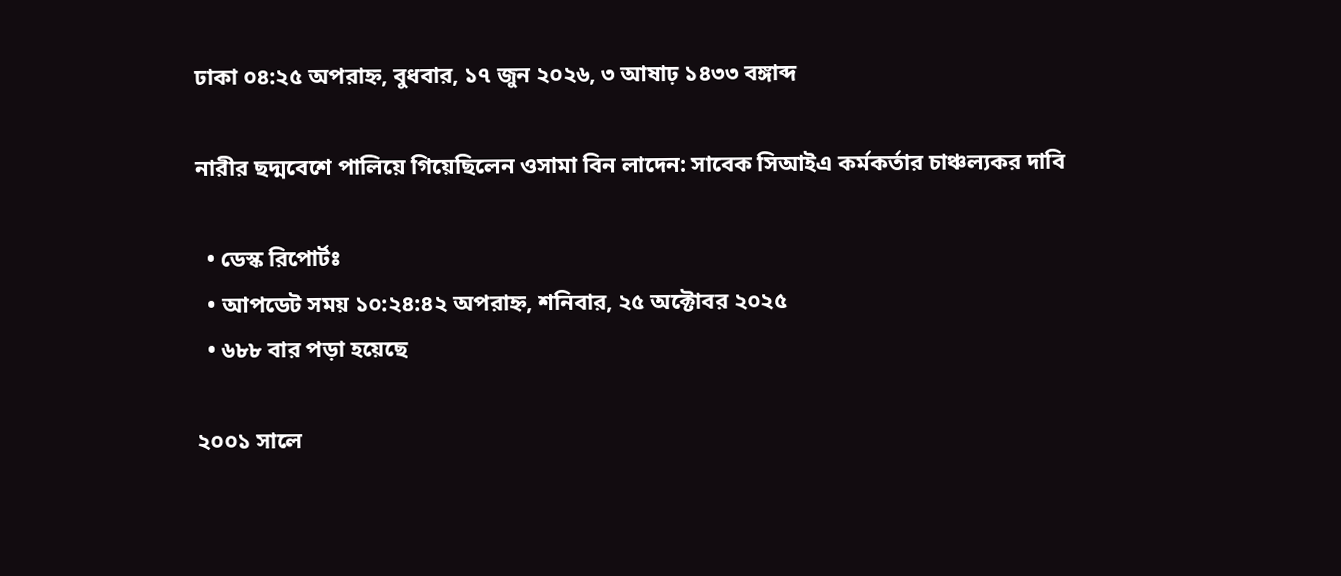ঢাকা ০৪:২৫ অপরাহ্ন, বুধবার, ১৭ জুন ২০২৬, ৩ আষাঢ় ১৪৩৩ বঙ্গাব্দ

নারীর ছদ্মবেশে পালিয়ে গিয়েছিলেন ওসামা বিন লাদেন: সাবেক সিআইএ কর্মকর্তার চাঞ্চল্যকর দাবি

  • ডেস্ক রিপোর্টঃ
  • আপডেট সময় ১০:২৪:৪২ অপরাহ্ন, শনিবার, ২৫ অক্টোবর ২০২৫
  • ৬৮৮ বার পড়া হয়েছে

২০০১ সালে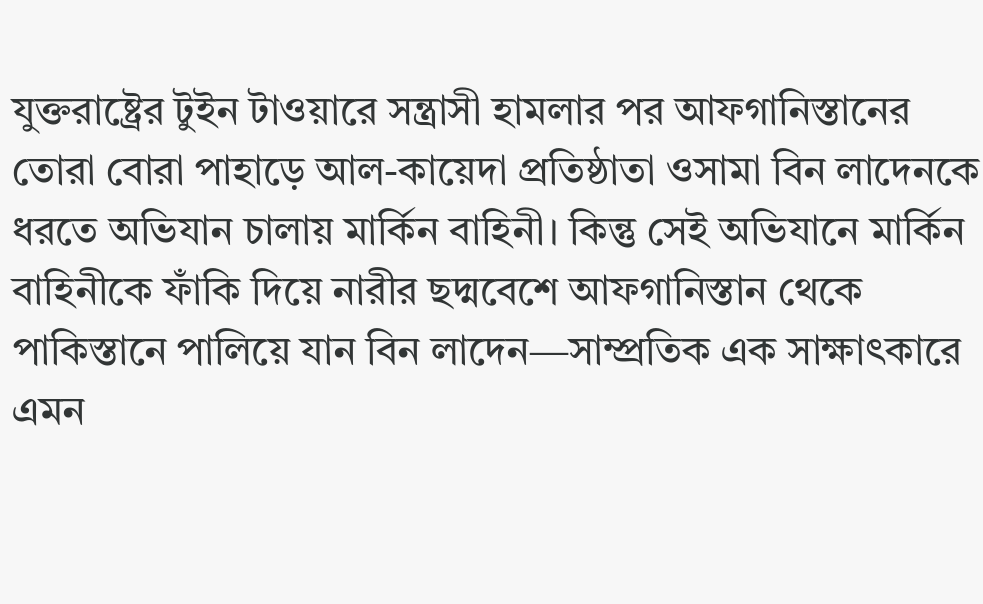যুক্তরাষ্ট্রের টুইন টাওয়ারে সন্ত্রাসী হামলার পর আফগানিস্তানের তোরা বোরা পাহাড়ে আল-কায়েদা প্রতিষ্ঠাতা ওসামা বিন লাদেনকে ধরতে অভিযান চালায় মার্কিন বাহিনী। কিন্তু সেই অভিযানে মার্কিন বাহিনীকে ফাঁকি দিয়ে নারীর ছদ্মবেশে আফগানিস্তান থেকে পাকিস্তানে পালিয়ে যান বিন লাদেন—সাম্প্রতিক এক সাক্ষাৎকারে এমন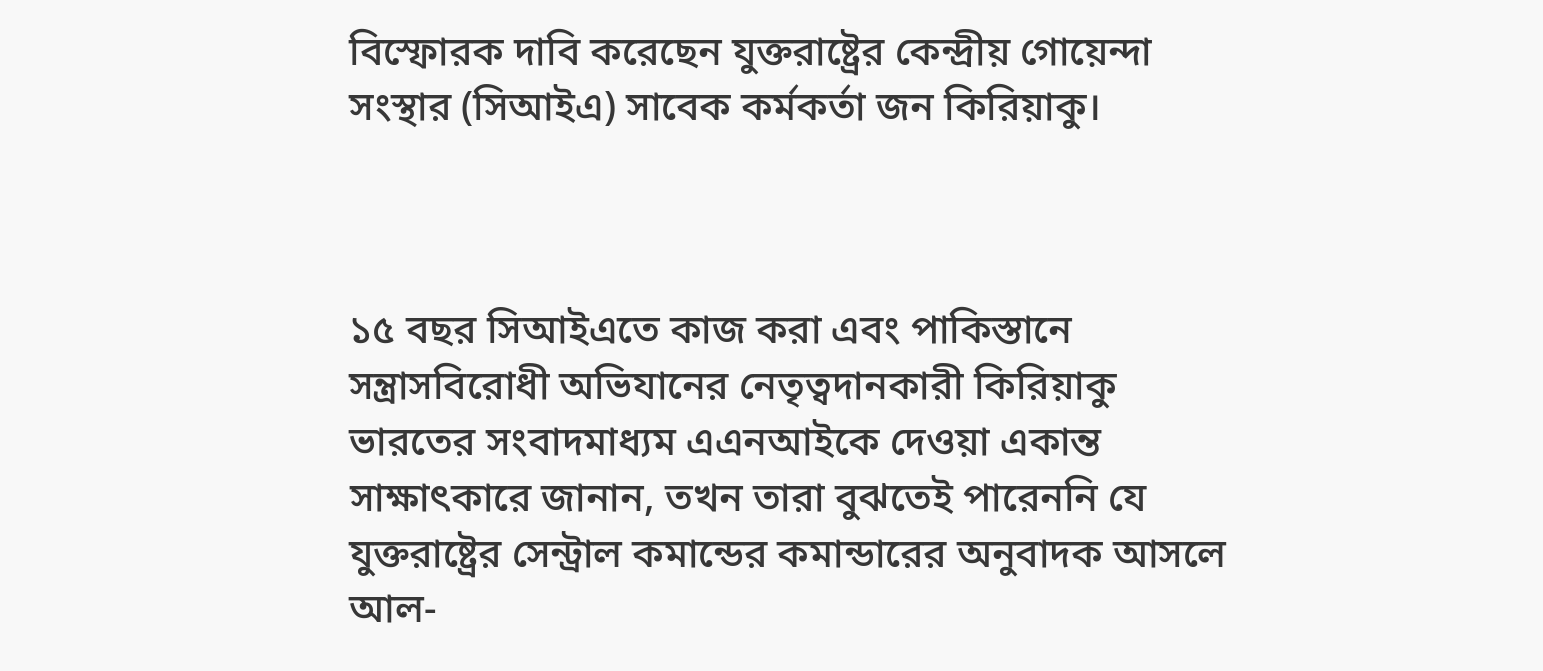বিস্ফোরক দাবি করেছেন যুক্তরাষ্ট্রের কেন্দ্রীয় গোয়েন্দা সংস্থার (সিআইএ) সাবেক কর্মকর্তা জন কিরিয়াকু।



১৫ বছর সিআইএতে কাজ করা এবং পাকিস্তানে সন্ত্রাসবিরোধী অভিযানের নেতৃত্বদানকারী কিরিয়াকু ভারতের সংবাদমাধ্যম এএনআইকে দেওয়া একান্ত সাক্ষাৎকারে জানান, তখন তারা বুঝতেই পারেননি যে যুক্তরাষ্ট্রের সেন্ট্রাল কমান্ডের কমান্ডারের অনুবাদক আসলে আল-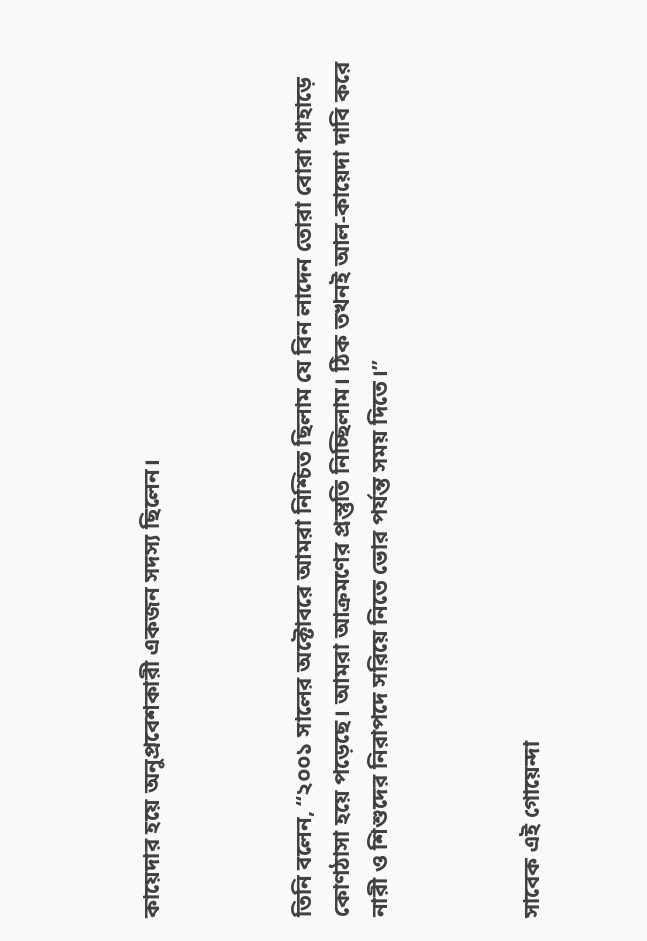কায়েদার হয়ে অনুপ্রবেশকারী একজন সদস্য ছিলেন।



তিনি বলেন, “২০০১ সালের অক্টোবরে আমরা নিশ্চিত ছিলাম যে বিন লাদেন তোরা বোরা পাহাড়ে কোণঠাসা হয়ে পড়েছে। আমরা আক্রমণের প্রস্তুতি নিচ্ছিলাম। ঠিক তখনই আল-কায়েদা দাবি করে নারী ও শিশুদের নিরাপদে সরিয়ে নিতে ভোর পর্যন্ত সময় দিতে।”



সাবেক এই গোয়েন্দা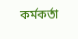কর্মকর্তা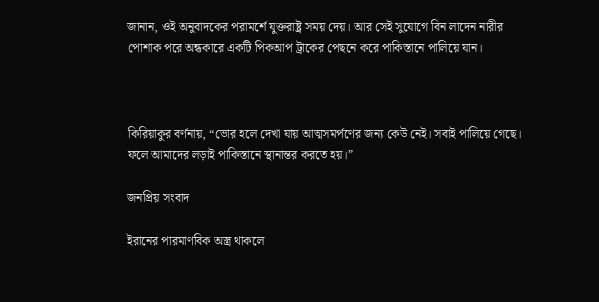জানান, ওই অনুবাদকের পরামর্শে যুক্তরাষ্ট্র সময় দেয়। আর সেই সুযোগে বিন লাদেন নারীর পোশাক পরে অন্ধকারে একটি পিকআপ ট্রাকের পেছনে করে পাকিস্তানে পালিয়ে যান।



কিরিয়াকুর বর্ণনায়, “ভোর হলে দেখা যায় আত্মসমর্পণের জন্য কেউ নেই। সবাই পালিয়ে গেছে। ফলে আমাদের লড়াই পাকিস্তানে স্থানান্তর করতে হয়।”

জনপ্রিয় সংবাদ

ইরানের পারমাণবিক অস্ত্র থাকলে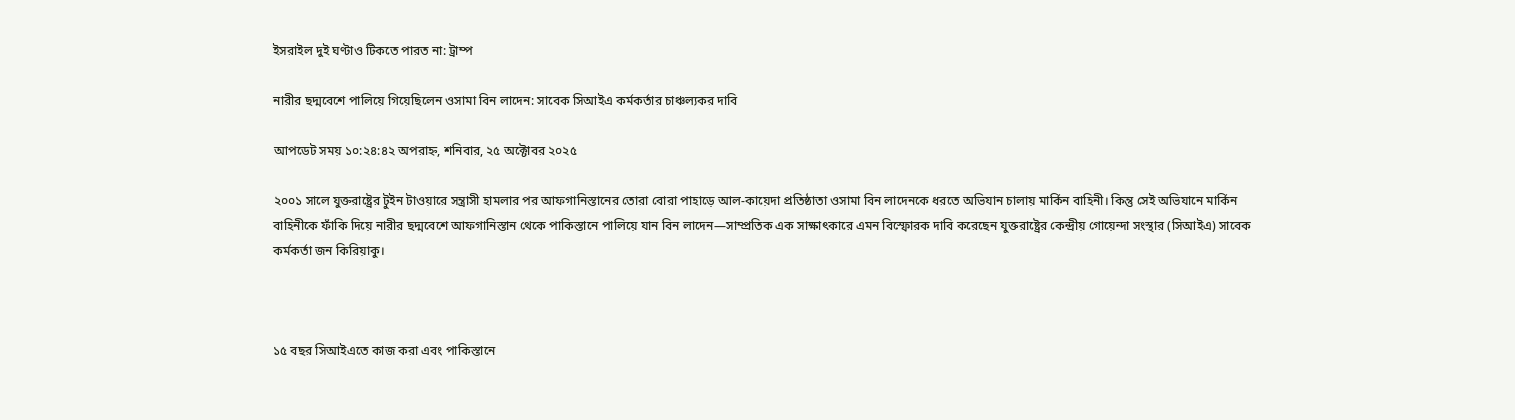ইসরাইল দুই ঘণ্টাও টিকতে পারত না: ট্রাম্প

নারীর ছদ্মবেশে পালিয়ে গিয়েছিলেন ওসামা বিন লাদেন: সাবেক সিআইএ কর্মকর্তার চাঞ্চল্যকর দাবি

আপডেট সময় ১০:২৪:৪২ অপরাহ্ন, শনিবার, ২৫ অক্টোবর ২০২৫

২০০১ সালে যুক্তরাষ্ট্রের টুইন টাওয়ারে সন্ত্রাসী হামলার পর আফগানিস্তানের তোরা বোরা পাহাড়ে আল-কায়েদা প্রতিষ্ঠাতা ওসামা বিন লাদেনকে ধরতে অভিযান চালায় মার্কিন বাহিনী। কিন্তু সেই অভিযানে মার্কিন বাহিনীকে ফাঁকি দিয়ে নারীর ছদ্মবেশে আফগানিস্তান থেকে পাকিস্তানে পালিয়ে যান বিন লাদেন—সাম্প্রতিক এক সাক্ষাৎকারে এমন বিস্ফোরক দাবি করেছেন যুক্তরাষ্ট্রের কেন্দ্রীয় গোয়েন্দা সংস্থার (সিআইএ) সাবেক কর্মকর্তা জন কিরিয়াকু।



১৫ বছর সিআইএতে কাজ করা এবং পাকিস্তানে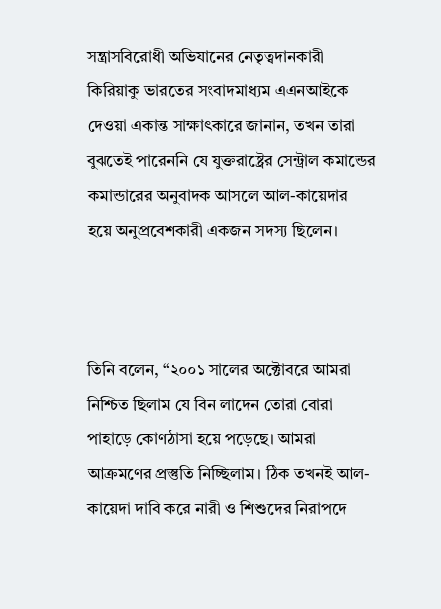সন্ত্রাসবিরোধী অভিযানের নেতৃত্বদানকারী কিরিয়াকু ভারতের সংবাদমাধ্যম এএনআইকে দেওয়া একান্ত সাক্ষাৎকারে জানান, তখন তারা বুঝতেই পারেননি যে যুক্তরাষ্ট্রের সেন্ট্রাল কমান্ডের কমান্ডারের অনুবাদক আসলে আল-কায়েদার হয়ে অনুপ্রবেশকারী একজন সদস্য ছিলেন।



তিনি বলেন, “২০০১ সালের অক্টোবরে আমরা নিশ্চিত ছিলাম যে বিন লাদেন তোরা বোরা পাহাড়ে কোণঠাসা হয়ে পড়েছে। আমরা আক্রমণের প্রস্তুতি নিচ্ছিলাম। ঠিক তখনই আল-কায়েদা দাবি করে নারী ও শিশুদের নিরাপদে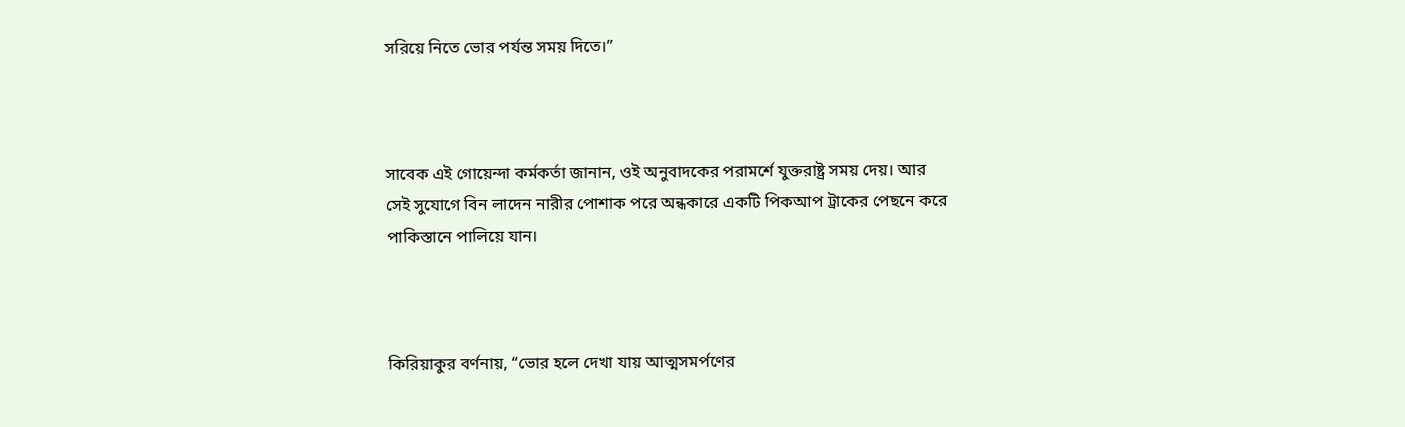সরিয়ে নিতে ভোর পর্যন্ত সময় দিতে।”



সাবেক এই গোয়েন্দা কর্মকর্তা জানান, ওই অনুবাদকের পরামর্শে যুক্তরাষ্ট্র সময় দেয়। আর সেই সুযোগে বিন লাদেন নারীর পোশাক পরে অন্ধকারে একটি পিকআপ ট্রাকের পেছনে করে পাকিস্তানে পালিয়ে যান।



কিরিয়াকুর বর্ণনায়, “ভোর হলে দেখা যায় আত্মসমর্পণের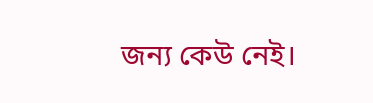জন্য কেউ নেই।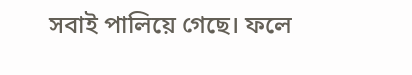সবাই পালিয়ে গেছে। ফলে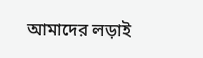আমাদের লড়াই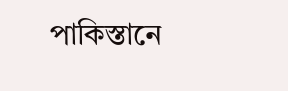পাকিস্তানে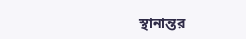স্থানান্তর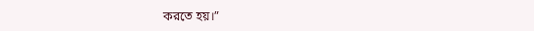করতে হয়।”